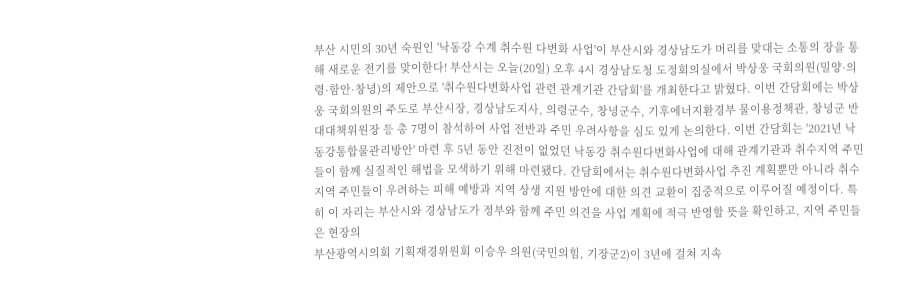부산 시민의 30년 숙원인 '낙동강 수계 취수원 다변화 사업'이 부산시와 경상남도가 머리를 맞대는 소통의 장을 통해 새로운 전기를 맞이한다! 부산시는 오늘(20일) 오후 4시 경상남도청 도정회의실에서 박상웅 국회의원(밀양·의령·함안·창녕)의 제안으로 '취수원다변화사업 관련 관계기관 간담회'를 개최한다고 밝혔다. 이번 간담회에는 박상웅 국회의원의 주도로 부산시장, 경상남도지사, 의령군수, 창녕군수, 기후에너지환경부 물이용정책관, 창녕군 반대대책위원장 등 총 7명이 참석하여 사업 전반과 주민 우려사항을 심도 있게 논의한다. 이번 간담회는 '2021년 낙동강통합물관리방안' 마련 후 5년 동안 진전이 없었던 낙동강 취수원다변화사업에 대해 관계기관과 취수지역 주민들이 함께 실질적인 해법을 모색하기 위해 마련됐다. 간담회에서는 취수원다변화사업 추진 계획뿐만 아니라 취수지역 주민들이 우려하는 피해 예방과 지역 상생 지원 방안에 대한 의견 교환이 집중적으로 이루어질 예정이다. 특히 이 자리는 부산시와 경상남도가 정부와 함께 주민 의견을 사업 계획에 적극 반영할 뜻을 확인하고, 지역 주민들은 현장의
부산광역시의회 기획재경위원회 이승우 의원(국민의힘, 기장군2)이 3년에 걸쳐 지속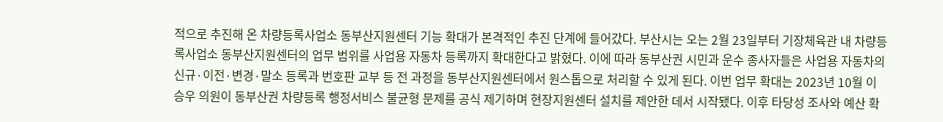적으로 추진해 온 차량등록사업소 동부산지원센터 기능 확대가 본격적인 추진 단계에 들어갔다. 부산시는 오는 2월 23일부터 기장체육관 내 차량등록사업소 동부산지원센터의 업무 범위를 사업용 자동차 등록까지 확대한다고 밝혔다. 이에 따라 동부산권 시민과 운수 종사자들은 사업용 자동차의 신규·이전·변경·말소 등록과 번호판 교부 등 전 과정을 동부산지원센터에서 원스톱으로 처리할 수 있게 된다. 이번 업무 확대는 2023년 10월 이승우 의원이 동부산권 차량등록 행정서비스 불균형 문제를 공식 제기하며 현장지원센터 설치를 제안한 데서 시작됐다. 이후 타당성 조사와 예산 확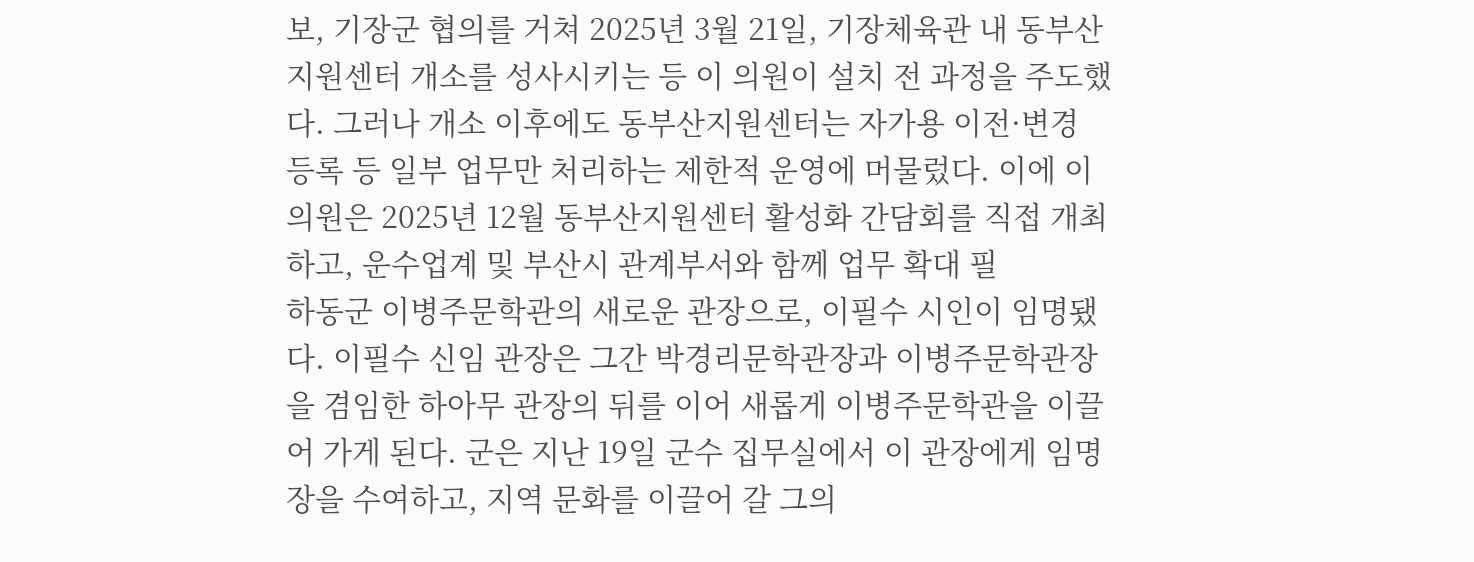보, 기장군 협의를 거쳐 2025년 3월 21일, 기장체육관 내 동부산지원센터 개소를 성사시키는 등 이 의원이 설치 전 과정을 주도했다. 그러나 개소 이후에도 동부산지원센터는 자가용 이전·변경 등록 등 일부 업무만 처리하는 제한적 운영에 머물렀다. 이에 이 의원은 2025년 12월 동부산지원센터 활성화 간담회를 직접 개최하고, 운수업계 및 부산시 관계부서와 함께 업무 확대 필
하동군 이병주문학관의 새로운 관장으로, 이필수 시인이 임명됐다. 이필수 신임 관장은 그간 박경리문학관장과 이병주문학관장을 겸임한 하아무 관장의 뒤를 이어 새롭게 이병주문학관을 이끌어 가게 된다. 군은 지난 19일 군수 집무실에서 이 관장에게 임명장을 수여하고, 지역 문화를 이끌어 갈 그의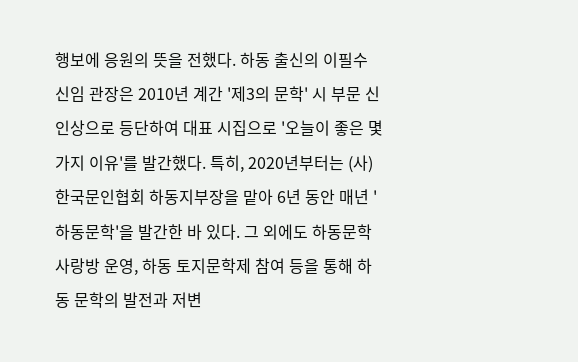행보에 응원의 뜻을 전했다. 하동 출신의 이필수 신임 관장은 2010년 계간 '제3의 문학' 시 부문 신인상으로 등단하여 대표 시집으로 '오늘이 좋은 몇 가지 이유'를 발간했다. 특히, 2020년부터는 (사)한국문인협회 하동지부장을 맡아 6년 동안 매년 '하동문학'을 발간한 바 있다. 그 외에도 하동문학 사랑방 운영, 하동 토지문학제 참여 등을 통해 하동 문학의 발전과 저변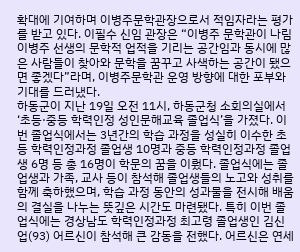확대에 기여하며 이병주문학관장으로서 적임자라는 평가를 받고 있다. 이필수 신임 관장은 “이병주 문학관이 나림 이병주 선생의 문학적 업적을 기리는 공간임과 동시에 많은 사람들이 찾아와 문학을 꿈꾸고 사색하는 공간이 됐으면 좋겠다”라며, 이병주문학관 운영 방향에 대한 포부와 기대를 드러냈다.
하동군이 지난 19일 오전 11시, 하동군청 소회의실에서 ‘초등·중등 학력인정 성인문해교육 졸업식’을 가졌다. 이번 졸업식에서는 3년간의 학습 과정을 성실히 이수한 초등 학력인정과정 졸업생 10명과 중등 학력인정과정 졸업생 6명 등 총 16명이 학문의 꿈을 이뤘다. 졸업식에는 졸업생과 가족, 교사 등이 참석해 졸업생들의 노고와 성취를 함께 축하했으며, 학습 과정 동안의 성과물을 전시해 배움의 결실을 나누는 뜻깊은 시간도 마련됐다. 특히 이번 졸업식에는 경상남도 학력인정과정 최고령 졸업생인 김신업(93) 어르신이 참석해 큰 감동을 전했다. 어르신은 연세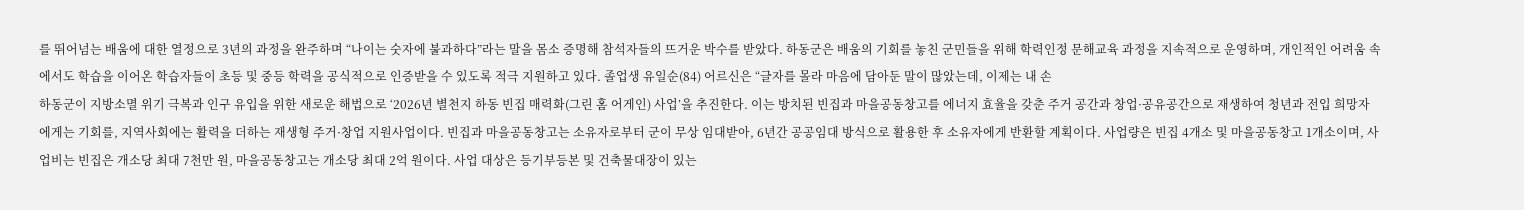를 뛰어넘는 배움에 대한 열정으로 3년의 과정을 완주하며 “나이는 숫자에 불과하다”라는 말을 몸소 증명해 참석자들의 뜨거운 박수를 받았다. 하동군은 배움의 기회를 놓친 군민들을 위해 학력인정 문해교육 과정을 지속적으로 운영하며, 개인적인 어려움 속에서도 학습을 이어온 학습자들이 초등 및 중등 학력을 공식적으로 인증받을 수 있도록 적극 지원하고 있다. 졸업생 유일순(84) 어르신은 “글자를 몰라 마음에 담아둔 말이 많았는데, 이제는 내 손
하동군이 지방소멸 위기 극복과 인구 유입을 위한 새로운 해법으로 ‘2026년 별천지 하동 빈집 매력화(그린 홈 어게인) 사업’을 추진한다. 이는 방치된 빈집과 마을공동창고를 에너지 효율을 갖춘 주거 공간과 창업·공유공간으로 재생하여 청년과 전입 희망자에게는 기회를, 지역사회에는 활력을 더하는 재생형 주거·창업 지원사업이다. 빈집과 마을공동창고는 소유자로부터 군이 무상 임대받아, 6년간 공공임대 방식으로 활용한 후 소유자에게 반환할 계획이다. 사업량은 빈집 4개소 및 마을공동창고 1개소이며, 사업비는 빈집은 개소당 최대 7천만 원, 마을공동창고는 개소당 최대 2억 원이다. 사업 대상은 등기부등본 및 건축물대장이 있는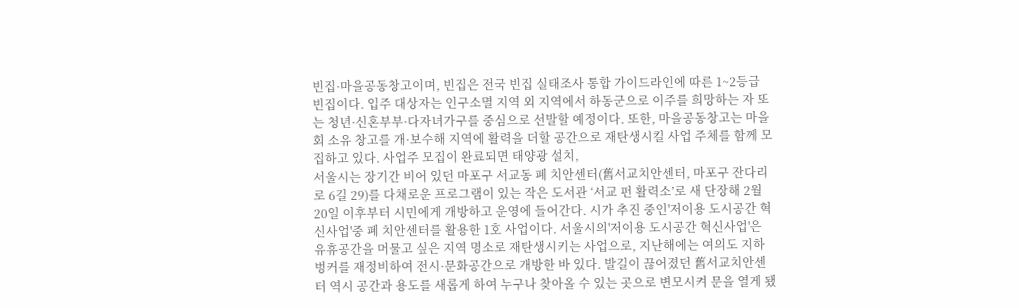빈집·마을공동창고이며, 빈집은 전국 빈집 실태조사 통합 가이드라인에 따른 1~2등급 빈집이다. 입주 대상자는 인구소멸 지역 외 지역에서 하동군으로 이주를 희망하는 자 또는 청년·신혼부부·다자녀가구를 중심으로 선발할 예정이다. 또한, 마을공동창고는 마을회 소유 창고를 개·보수해 지역에 활력을 더할 공간으로 재탄생시킬 사업 주체를 함께 모집하고 있다. 사업주 모집이 완료되면 태양광 설치,
서울시는 장기간 비어 있던 마포구 서교동 폐 치안센터(舊서교치안센터, 마포구 잔다리로 6길 29)를 다채로운 프로그램이 있는 작은 도서관 ‘서교 펀 활력소’로 새 단장해 2월 20일 이후부터 시민에게 개방하고 운영에 들어간다. 시가 추진 중인'저이용 도시공간 혁신사업'중 폐 치안센터를 활용한 1호 사업이다. 서울시의'저이용 도시공간 혁신사업'은 유휴공간을 머물고 싶은 지역 명소로 재탄생시키는 사업으로, 지난해에는 여의도 지하벙커를 재정비하여 전시·문화공간으로 개방한 바 있다. 발길이 끊어졌던 舊서교치안센터 역시 공간과 용도를 새롭게 하여 누구나 찾아올 수 있는 곳으로 변모시켜 문을 열게 됐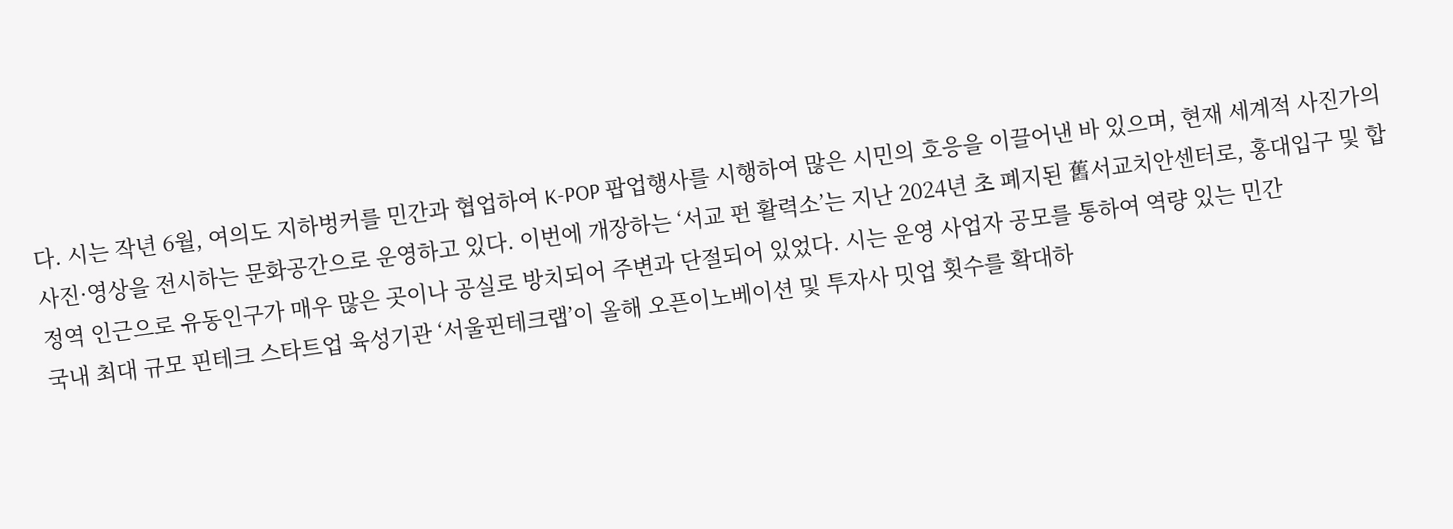다. 시는 작년 6월, 여의도 지하벙커를 민간과 협업하여 K-POP 팝업행사를 시행하여 많은 시민의 호응을 이끌어낸 바 있으며, 현재 세계적 사진가의 사진·영상을 전시하는 문화공간으로 운영하고 있다. 이번에 개장하는 ‘서교 펀 활력소’는 지난 2024년 초 폐지된 舊서교치안센터로, 홍대입구 및 합정역 인근으로 유동인구가 매우 많은 곳이나 공실로 방치되어 주변과 단절되어 있었다. 시는 운영 사업자 공모를 통하여 역량 있는 민간
국내 최대 규모 핀테크 스타트업 육성기관 ‘서울핀테크랩’이 올해 오픈이노베이션 및 투자사 밋업 횟수를 확대하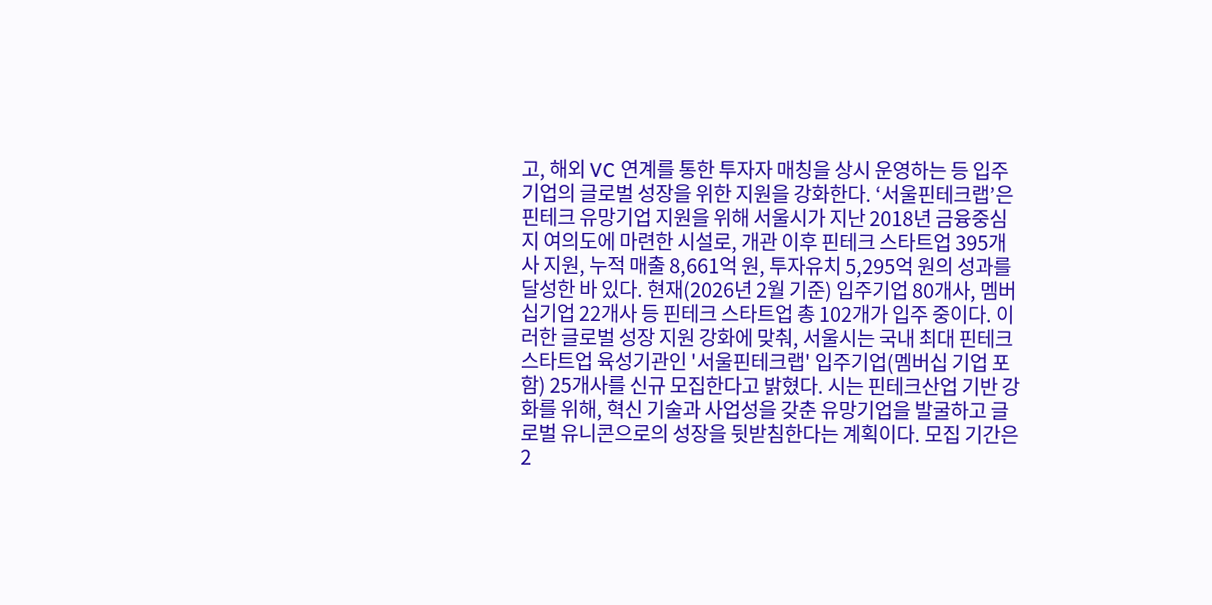고, 해외 VC 연계를 통한 투자자 매칭을 상시 운영하는 등 입주기업의 글로벌 성장을 위한 지원을 강화한다. ‘서울핀테크랩’은 핀테크 유망기업 지원을 위해 서울시가 지난 2018년 금융중심지 여의도에 마련한 시설로, 개관 이후 핀테크 스타트업 395개 사 지원, 누적 매출 8,661억 원, 투자유치 5,295억 원의 성과를 달성한 바 있다. 현재(2026년 2월 기준) 입주기업 80개사, 멤버십기업 22개사 등 핀테크 스타트업 총 102개가 입주 중이다. 이러한 글로벌 성장 지원 강화에 맞춰, 서울시는 국내 최대 핀테크 스타트업 육성기관인 '서울핀테크랩' 입주기업(멤버십 기업 포함) 25개사를 신규 모집한다고 밝혔다. 시는 핀테크산업 기반 강화를 위해, 혁신 기술과 사업성을 갖춘 유망기업을 발굴하고 글로벌 유니콘으로의 성장을 뒷받침한다는 계획이다. 모집 기간은 2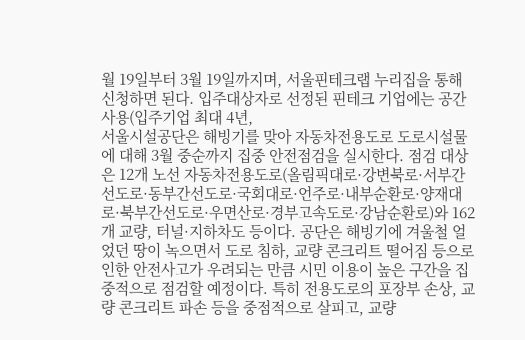월 19일부터 3월 19일까지며, 서울핀테크랩 누리집을 통해 신청하면 된다. 입주대상자로 선정된 핀테크 기업에는 공간 사용(입주기업 최대 4년,
서울시설공단은 해빙기를 맞아 자동차전용도로 도로시설물에 대해 3월 중순까지 집중 안전점검을 실시한다. 점검 대상은 12개 노선 자동차전용도로(올림픽대로·강변북로·서부간선도로·동부간선도로·국회대로·언주로·내부순환로·양재대로·북부간선도로·우면산로·경부고속도로·강남순환로)와 162개 교량, 터널·지하차도 등이다. 공단은 해빙기에 겨울철 얼었던 땅이 녹으면서 도로 침하, 교량 콘크리트 떨어짐 등으로 인한 안전사고가 우려되는 만큼 시민 이용이 높은 구간을 집중적으로 점검할 예정이다. 특히 전용도로의 포장부 손상, 교량 콘크리트 파손 등을 중점적으로 살피고, 교량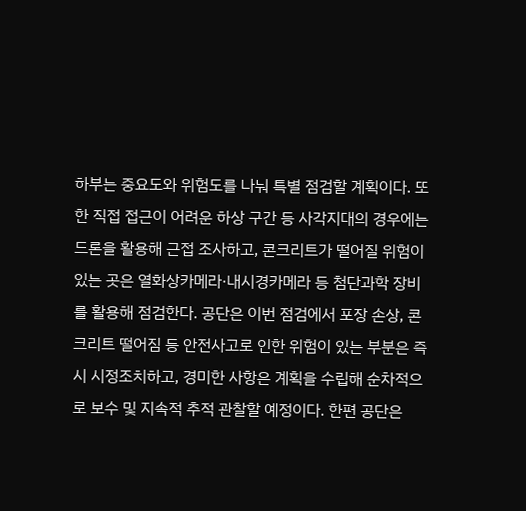하부는 중요도와 위험도를 나눠 특별 점검할 계획이다. 또한 직접 접근이 어려운 하상 구간 등 사각지대의 경우에는 드론을 활용해 근접 조사하고, 콘크리트가 떨어질 위험이 있는 곳은 열화상카메라·내시경카메라 등 첨단과학 장비를 활용해 점검한다. 공단은 이번 점검에서 포장 손상, 콘크리트 떨어짐 등 안전사고로 인한 위험이 있는 부분은 즉시 시정조치하고, 경미한 사항은 계획을 수립해 순차적으로 보수 및 지속적 추적 관찰할 예정이다. 한편 공단은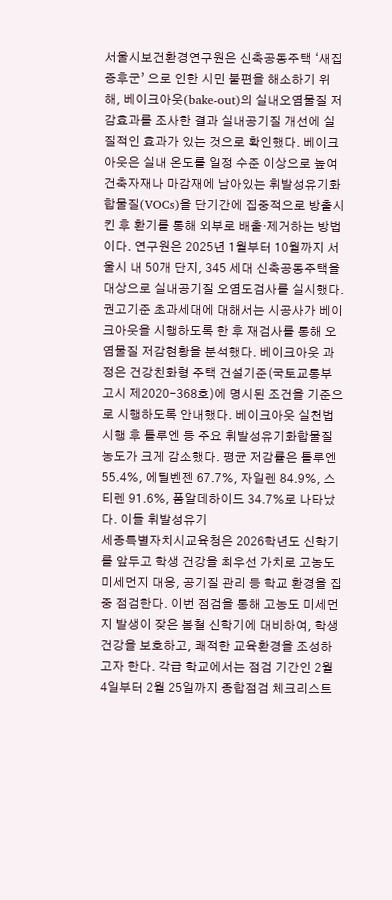서울시보건환경연구원은 신축공동주택 ‘새집증후군’ 으로 인한 시민 불편을 해소하기 위해, 베이크아웃(bake-out)의 실내오염물질 저감효과를 조사한 결과 실내공기질 개선에 실질적인 효과가 있는 것으로 확인했다. 베이크아웃은 실내 온도를 일정 수준 이상으로 높여 건축자재나 마감재에 남아있는 휘발성유기화합물질(VOCs)을 단기간에 집중적으로 방출시킨 후 환기를 통해 외부로 배출·제거하는 방법이다. 연구원은 2025년 1월부터 10월까지 서울시 내 50개 단지, 345 세대 신축공동주택을 대상으로 실내공기질 오염도검사를 실시했다. 권고기준 초과세대에 대해서는 시공사가 베이크아웃을 시행하도록 한 후 재검사를 통해 오염물질 저감현황을 분석했다. 베이크아웃 과정은 건강친화형 주택 건설기준(국토교통부 고시 제2020-368호)에 명시된 조건을 기준으로 시행하도록 안내했다. 베이크아웃 실천법 시행 후 톨루엔 등 주요 휘발성유기화합물질 농도가 크게 감소했다. 평균 저감률은 톨루엔 55.4%, 에틸벤젠 67.7%, 자일렌 84.9%, 스티렌 91.6%, 폼알데하이드 34.7%로 나타났다. 이들 휘발성유기
세종특별자치시교육청은 2026학년도 신학기를 앞두고 학생 건강을 최우선 가치로 고농도 미세먼지 대응, 공기질 관리 등 학교 환경을 집중 점검한다. 이번 점검을 통해 고농도 미세먼지 발생이 잦은 봄철 신학기에 대비하여, 학생 건강을 보호하고, 쾌적한 교육환경을 조성하고자 한다. 각급 학교에서는 점검 기간인 2월 4일부터 2월 25일까지 종합점검 체크리스트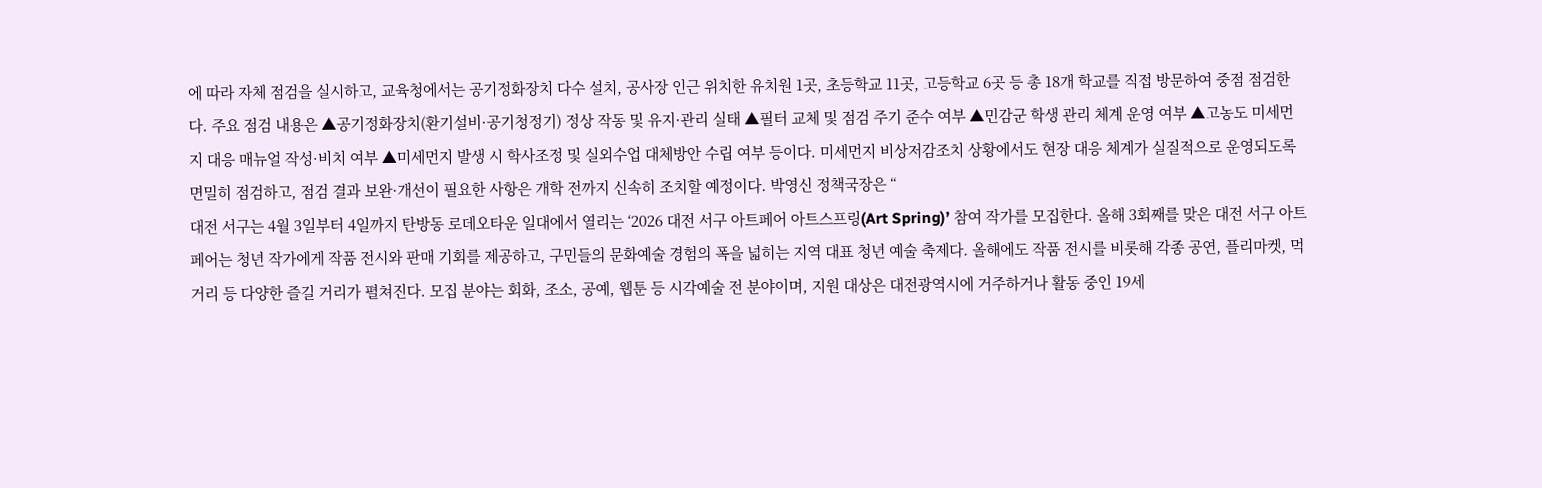에 따라 자체 점검을 실시하고, 교육청에서는 공기정화장치 다수 설치, 공사장 인근 위치한 유치원 1곳, 초등학교 11곳, 고등학교 6곳 등 총 18개 학교를 직접 방문하여 중점 점검한다. 주요 점검 내용은 ▲공기정화장치(환기설비·공기청정기) 정상 작동 및 유지·관리 실태 ▲필터 교체 및 점검 주기 준수 여부 ▲민감군 학생 관리 체계 운영 여부 ▲고농도 미세먼지 대응 매뉴얼 작성·비치 여부 ▲미세먼지 발생 시 학사조정 및 실외수업 대체방안 수립 여부 등이다. 미세먼지 비상저감조치 상황에서도 현장 대응 체계가 실질적으로 운영되도록 면밀히 점검하고, 점검 결과 보완·개선이 필요한 사항은 개학 전까지 신속히 조치할 예정이다. 박영신 정책국장은 “
대전 서구는 4월 3일부터 4일까지 탄방동 로데오타운 일대에서 열리는 ‘2026 대전 서구 아트페어 아트스프링(Art Spring)’ 참여 작가를 모집한다. 올해 3회째를 맞은 대전 서구 아트페어는 청년 작가에게 작품 전시와 판매 기회를 제공하고, 구민들의 문화예술 경험의 폭을 넓히는 지역 대표 청년 예술 축제다. 올해에도 작품 전시를 비롯해 각종 공연, 플리마켓, 먹거리 등 다양한 즐길 거리가 펼쳐진다. 모집 분야는 회화, 조소, 공예, 웹툰 등 시각예술 전 분야이며, 지원 대상은 대전광역시에 거주하거나 활동 중인 19세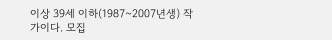이상 39세 이하(1987~2007년생) 작가이다. 모집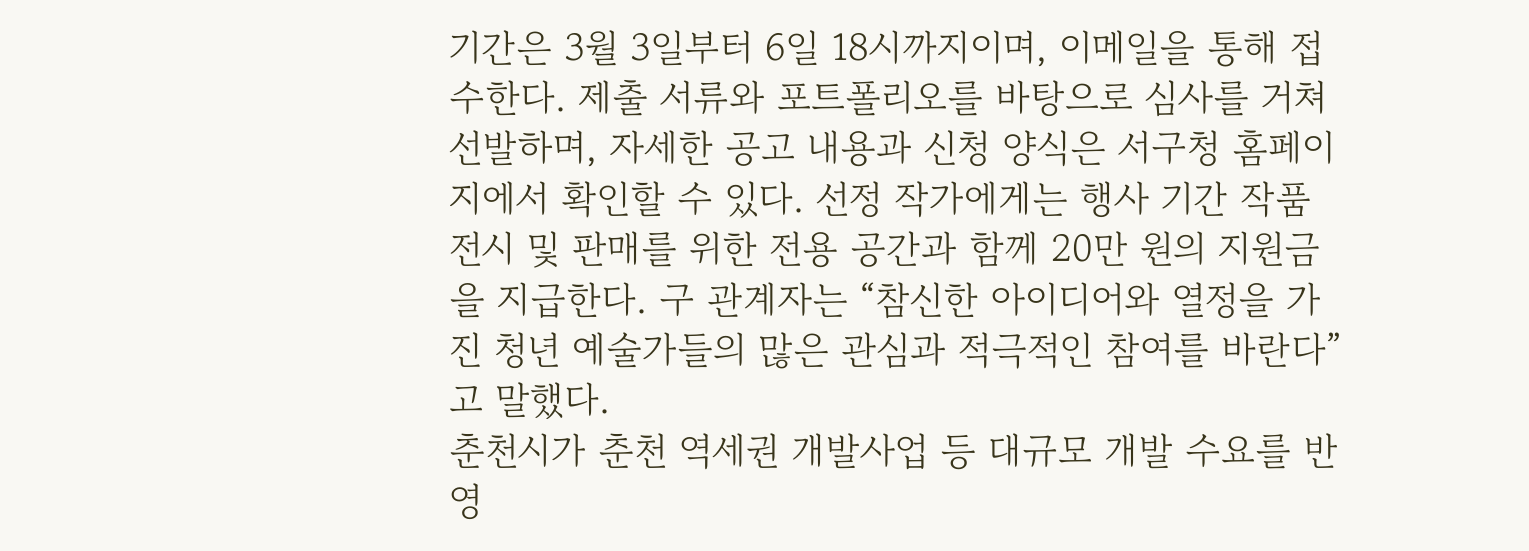기간은 3월 3일부터 6일 18시까지이며, 이메일을 통해 접수한다. 제출 서류와 포트폴리오를 바탕으로 심사를 거쳐 선발하며, 자세한 공고 내용과 신청 양식은 서구청 홈페이지에서 확인할 수 있다. 선정 작가에게는 행사 기간 작품 전시 및 판매를 위한 전용 공간과 함께 20만 원의 지원금을 지급한다. 구 관계자는 “참신한 아이디어와 열정을 가진 청년 예술가들의 많은 관심과 적극적인 참여를 바란다”고 말했다.
춘천시가 춘천 역세권 개발사업 등 대규모 개발 수요를 반영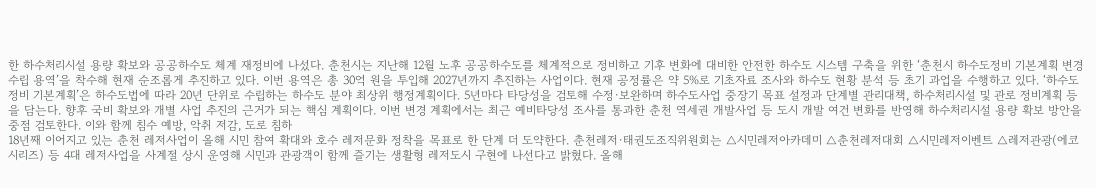한 하수처리시설 용량 확보와 공공하수도 체계 재정비에 나섰다. 춘천시는 지난해 12월 노후 공공하수도를 체계적으로 정비하고 기후 변화에 대비한 안전한 하수도 시스템 구축을 위한 ‘춘천시 하수도정비 기본계획 변경 수립 용역’을 착수해 현재 순조롭게 추진하고 있다. 이번 용역은 총 30억 원을 투입해 2027년까지 추진하는 사업이다. 현재 공정률은 약 5%로 기초자료 조사와 하수도 현황 분석 등 초기 과업을 수행하고 있다. ‘하수도정비 기본계획’은 하수도법에 따라 20년 단위로 수립하는 하수도 분야 최상위 행정계획이다. 5년마다 타당성을 검토해 수정·보완하며 하수도사업 중장기 목표 설정과 단계별 관리대책, 하수처리시설 및 관로 정비계획 등을 담는다. 향후 국비 확보와 개별 사업 추진의 근거가 되는 핵심 계획이다. 이번 변경 계획에서는 최근 예비타당성 조사를 통과한 춘천 역세권 개발사업 등 도시 개발 여건 변화를 반영해 하수처리시설 용량 확보 방안을 중점 검토한다. 이와 함께 침수 예방, 악취 저감, 도로 침하
18년째 이어지고 있는 춘천 레저사업이 올해 시민 참여 확대와 호수 레저문화 정착을 목표로 한 단계 더 도약한다. 춘천레저·태권도조직위원회는 △시민레저아카데미 △춘천레저대회 △시민레저이벤트 △레저관광(에코시리즈) 등 4대 레저사업을 사계절 상시 운영해 시민과 관광객이 함께 즐기는 생활형 레저도시 구현에 나선다고 밝혔다. 올해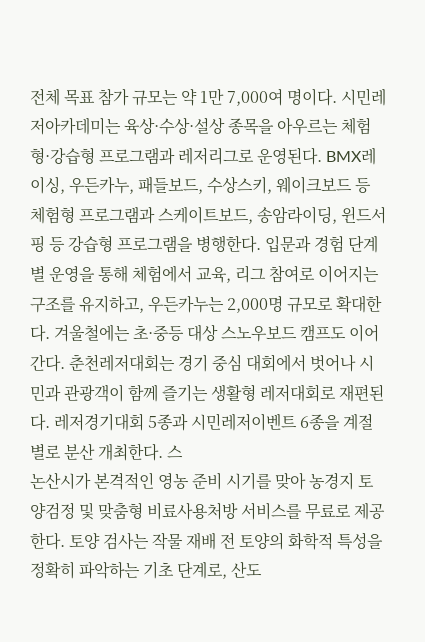전체 목표 참가 규모는 약 1만 7,000여 명이다. 시민레저아카데미는 육상·수상·설상 종목을 아우르는 체험형·강습형 프로그램과 레저리그로 운영된다. BMX레이싱, 우든카누, 패들보드, 수상스키, 웨이크보드 등 체험형 프로그램과 스케이트보드, 송암라이딩, 윈드서핑 등 강습형 프로그램을 병행한다. 입문과 경험 단계별 운영을 통해 체험에서 교육, 리그 참여로 이어지는 구조를 유지하고, 우든카누는 2,000명 규모로 확대한다. 겨울철에는 초·중등 대상 스노우보드 캠프도 이어간다. 춘천레저대회는 경기 중심 대회에서 벗어나 시민과 관광객이 함께 즐기는 생활형 레저대회로 재편된다. 레저경기대회 5종과 시민레저이벤트 6종을 계절별로 분산 개최한다. 스
논산시가 본격적인 영농 준비 시기를 맞아 농경지 토양검정 및 맞춤형 비료사용처방 서비스를 무료로 제공한다. 토양 검사는 작물 재배 전 토양의 화학적 특성을 정확히 파악하는 기초 단계로, 산도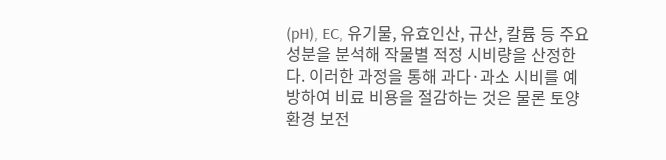(pH), EC, 유기물, 유효인산, 규산, 칼륨 등 주요 성분을 분석해 작물별 적정 시비량을 산정한다. 이러한 과정을 통해 과다·과소 시비를 예방하여 비료 비용을 절감하는 것은 물론 토양 환경 보전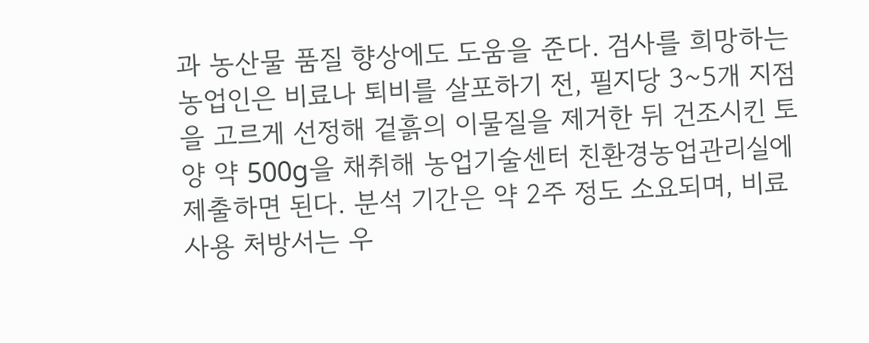과 농산물 품질 향상에도 도움을 준다. 검사를 희망하는 농업인은 비료나 퇴비를 살포하기 전, 필지당 3~5개 지점을 고르게 선정해 겉흙의 이물질을 제거한 뒤 건조시킨 토양 약 500g을 채취해 농업기술센터 친환경농업관리실에 제출하면 된다. 분석 기간은 약 2주 정도 소요되며, 비료사용 처방서는 우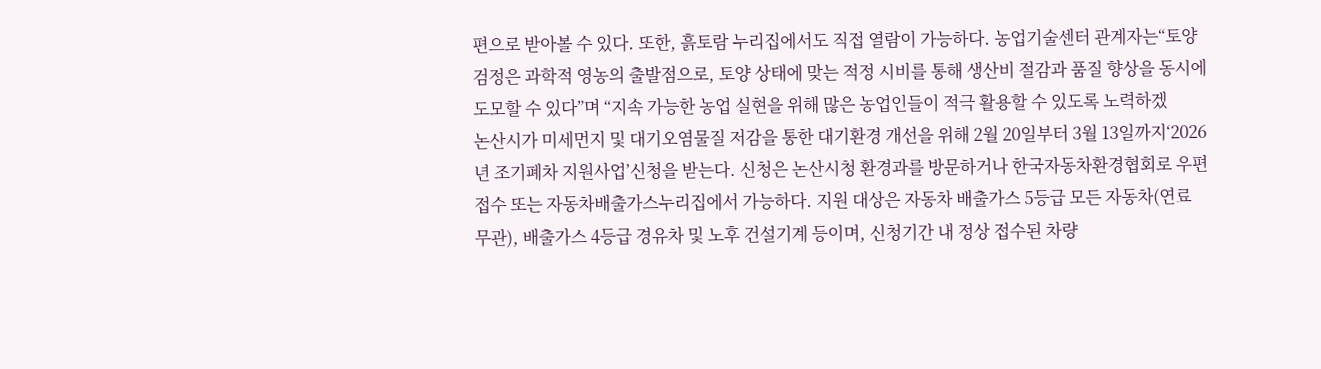편으로 받아볼 수 있다. 또한, 흙토람 누리집에서도 직접 열람이 가능하다. 농업기술센터 관계자는“토양검정은 과학적 영농의 출발점으로, 토양 상태에 맞는 적정 시비를 통해 생산비 절감과 품질 향상을 동시에 도모할 수 있다”며 “지속 가능한 농업 실현을 위해 많은 농업인들이 적극 활용할 수 있도록 노력하겠
논산시가 미세먼지 및 대기오염물질 저감을 통한 대기환경 개선을 위해 2월 20일부터 3월 13일까지‘2026년 조기폐차 지원사업’신청을 받는다. 신청은 논산시청 환경과를 방문하거나 한국자동차환경협회로 우편 접수 또는 자동차배출가스누리집에서 가능하다. 지원 대상은 자동차 배출가스 5등급 모든 자동차(연료 무관), 배출가스 4등급 경유차 및 노후 건설기계 등이며, 신청기간 내 정상 접수된 차량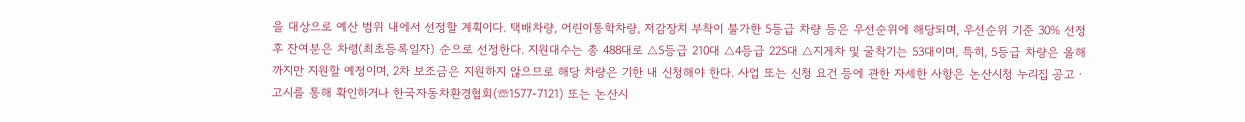을 대상으로 예산 범위 내에서 선정할 계획이다. 택배차량, 어린이통학차량, 저감장치 부착이 불가한 5등급 차량 등은 우선순위에 해당되며, 우선순위 기준 30% 선정 후 잔여분은 차령(최초등록일자) 순으로 선정한다. 지원대수는 총 488대로 △5등급 210대 △4등급 225대 △지게차 및 굴착기는 53대이며, 특히, 5등급 차량은 올해까지만 지원할 예정이며, 2차 보조금은 지원하지 않으므로 해당 차량은 기한 내 신청해야 한다. 사업 또는 신청 요건 등에 관한 자세한 사항은 논산시청 누리집 공고ㆍ고시를 통해 확인하거나 한국자동차환경협회(☏1577-7121) 또는 논산시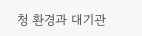청 환경과 대기관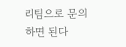리팀으로 문의하면 된다